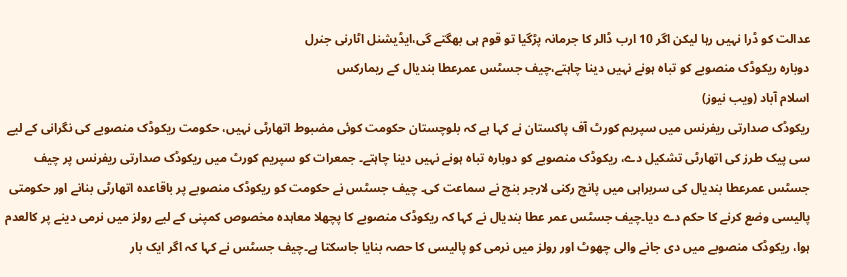عدالت کو ڈرا نہیں رہا لیکن اگر 10 ارب ڈالر کا جرمانہ پڑگیا تو قوم ہی بھگتے گی،ایڈیشنل اٹارنی جنرل
دوبارہ ریکوڈک منصوبے کو تباہ ہونے نہیں دینا چاہتے،چیف جسٹس عمرعطا بندیال کے ریمارکس
اسلام آباد (ویب نیوز)
ریکوڈک صدارتی ریفرنس میں سپریم کورٹ آف پاکستان نے کہا ہے کہ بلوچستان حکومت کوئی مضبوط اتھارٹی نہیں، حکومت ریکوڈک منصوبے کی نگرانی کے لیے سی پیک طرز کی اتھارٹی تشکیل دے، ریکوڈک منصوبے کو دوبارہ تباہ ہونے نہیں دینا چاہتے۔ جمعرات کو سپریم کورٹ میں ریکوڈک صدارتی ریفرنس پر چیف جسٹس عمرعطا بندیال کی سربراہی میں پانچ رکنی لارجر بنچ نے سماعت کی۔ چیف جسٹس نے حکومت کو ریکوڈک منصوبے پر باقاعدہ اتھارٹی بنانے اور حکومتی پالیسی وضع کرنے کا حکم دے دیا۔چیف جسٹس عمر عطا بندیال نے کہا کہ ریکوڈک منصوبے کا پچھلا معاہدہ مخصوص کمپنی کے لیے رولز میں نرمی دینے پر کالعدم ہوا، ریکوڈک منصوبے میں دی جانے والی چھوٹ اور رولز میں نرمی کو پالیسی کا حصہ بنایا جاسکتا ہے۔چیف جسٹس نے کہا کہ اگر ایک بار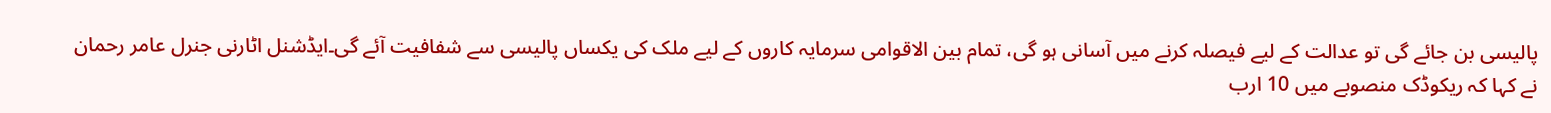پالیسی بن جائے گی تو عدالت کے لیے فیصلہ کرنے میں آسانی ہو گی، تمام بین الاقوامی سرمایہ کاروں کے لیے ملک کی یکساں پالیسی سے شفافیت آئے گی۔ایڈشنل اٹارنی جنرل عامر رحمان نے کہا کہ ریکوڈک منصوبے میں 10 ارب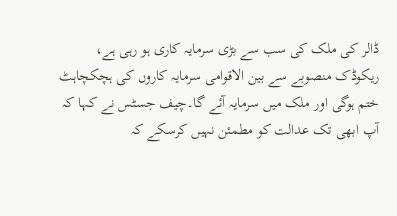ڈالر کی ملک کی سب سے بڑی سرمایہ کاری ہو رہی ہے، ریکوڈک منصوبے سے بین الاقوامی سرمایہ کاروں کی ہچکچاہٹ ختم ہوگی اور ملک میں سرمایہ آئے گا۔چیف جسٹس نے کہا کہ آپ ابھی تک عدالت کو مطمئن نہیں کرسکے کہ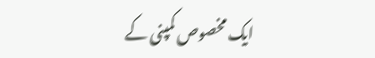ایک مخصوص کمپنی کے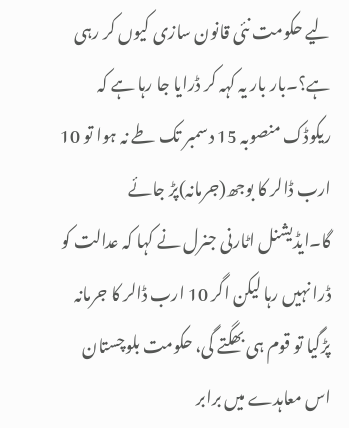لیے حکومت نئی قانون سازی کیوں کر رہی ہے؟۔بار بار یہ کہہ کر ڈرایا جا رہا ہے کہ ریکوڈک منصوبہ 15 دسمبر تک طے نہ ہوا تو 10 ارب ڈالر کا بوجھ(جرمانہ)پڑ جائے گا۔ایڈیشنل اٹارنی جنرل نے کہا کہ عدالت کو ڈرا نہیں رہا لیکن اگر 10 ارب ڈالر کا جرمانہ پڑگیا تو قوم ہی بھگتے گی، حکومت بلوچستان اس معاہدے میں برابر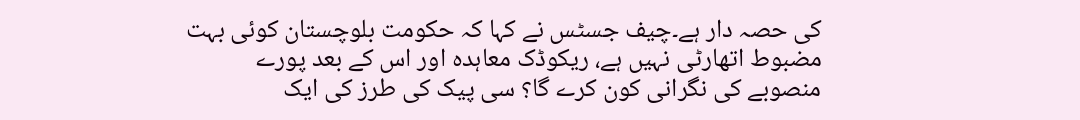کی حصہ دار ہے۔چیف جسٹس نے کہا کہ حکومت بلوچستان کوئی بہت مضبوط اتھارٹی نہیں ہے، ریکوڈک معاہدہ اور اس کے بعد پورے منصوبے کی نگرانی کون کرے گا؟ سی پیک کی طرز کی ایک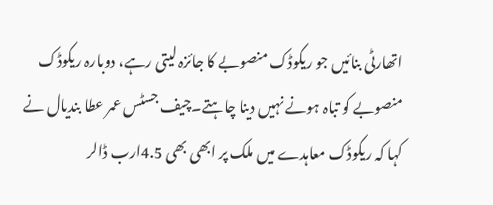اتھارٹی بنائیں جو ریکوڈک منصوبے کا جائزہ لیتی رہے، دوبارہ ریکوڈک منصوبے کو تباہ ہونے نہیں دینا چاہتے۔چیف جسٹس عمر عطا بندیال نے کہا کہ ریکوڈک معاہدے میں ملک پر ابھی بھی 4.5ارب ڈالر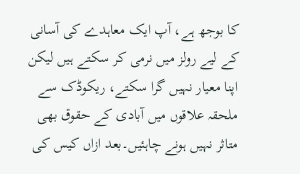کا بوجھ ہے، آپ ایک معاہدے کی آسانی کے لیے رولز میں نرمی کر سکتے ہیں لیکن اپنا معیار نہیں گرا سکتے، ریکوڈک سے ملحقہ علاقوں میں آبادی کے حقوق بھی متاثر نہیں ہونے چاہئیں۔بعد ازاں کیس کی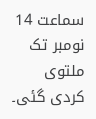سماعت 14 نومبر تک ملتوی کردی گئی۔